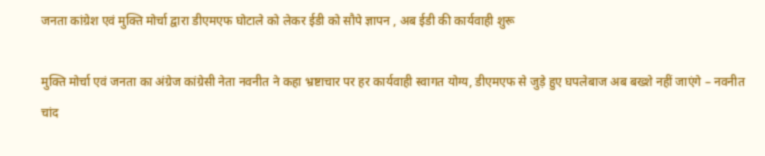जनता कांग्रेश एवं मुक्ति मोर्चा द्वारा डीएमएफ घोटाले को लेकर ईडी को सौपे ज्ञापन , अब ईडी की कार्यवाही शुरू

मुक्ति मोर्चा एवं जनता का अंग्रेज कांग्रेसी नेता नवनीत ने कहा भ्रष्टाचार पर हर कार्यवाही स्वागत योग्य, डीएमएफ से जुड़े हुए घपलेबाज अब बख्शे नहीं जाएंगे – नवनीत चांद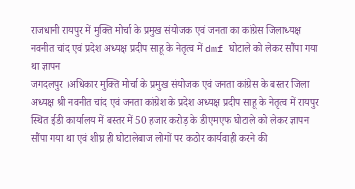राजधानी रायपुर में मुक्ति मोर्चा के प्रमुख संयोजक एवं जनता का कांग्रेस जिलाध्यक्ष नवनीत चांद एवं प्रदेश अध्यक्ष प्रदीप साहू के नेतृत्व में dmf घोटाले को लेकर सौंपा गया था ज्ञापन
जगदलपुर ।अधिकार मुक्ति मोर्चा के प्रमुख संयोजक एवं जनता कांग्रेस के बस्तर जिला अध्यक्ष श्री नवनीत चांद एवं जनता कांग्रेश के प्रदेश अध्यक्ष प्रदीप साहू के नेतृत्व में रायपुर स्थित ईडी कार्यालय में बस्तर में 50 हजार करोड़ के डीएमएफ घोटाले को लेकर ज्ञापन सौंपा गया था एवं शीघ्र ही घोटालेबाज लोगों पर कठोर कार्यवाही करने की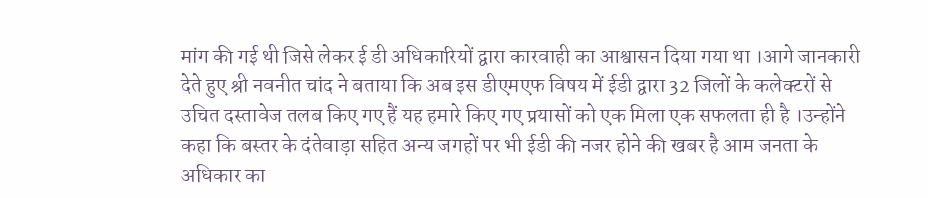मांग की गई थी जिसे लेकर ई डी अधिकारियों द्वारा कारवाही का आश्वासन दिया गया था ।आगे जानकारी देते हुए श्री नवनीत चांद ने बताया कि अब इस डीएमएफ विषय में ईडी द्वारा 32 जिलों के कलेक्टरों से उचित दस्तावेज तलब किए गए हैं यह हमारे किए गए प्रयासों को एक मिला एक सफलता ही है ।उन्होंने कहा कि बस्तर के दंतेवाड़ा सहित अन्य जगहों पर भी ईडी की नजर होने की खबर है आम जनता के अधिकार का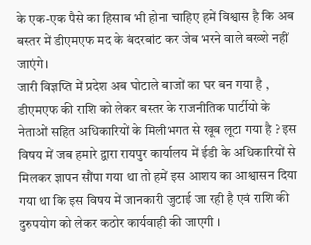के एक-एक पैसे का हिसाब भी होना चाहिए हमें विश्वास है कि अब बस्तर में डीएमएफ मद के बंदरबांट कर जेब भरने वाले बख्शे नहीं जाएंगे।
जारी विज्ञप्ति में प्रदेश अब घोटाले बाजों का घर बन गया है , डीएमएफ की राशि को लेकर बस्तर के राजनीतिक पार्टीयो के नेताओं सहित अधिकारियों के मिलीभगत से खूब लूटा गया है ? इस विषय में जब हमारे द्वारा रायपुर कार्यालय में ईडी के अधिकारियों से मिलकर ज्ञापन सौंपा गया था तो हमें इस आशय का आश्वासन दिया गया था कि इस विषय में जानकारी जुटाई जा रही है एवं राशि की दुरुपयोग को लेकर कठोर कार्यवाही की जाएगी ।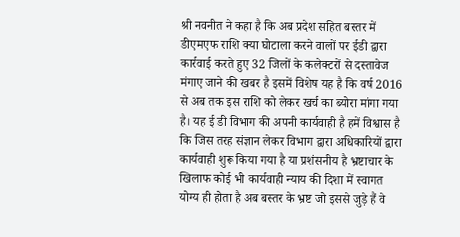श्री नवनीत ने कहा है कि अब प्रदेश सहित बस्तर में डीएमएफ राशि क्या घोटाला करने वालों पर ईडी द्वारा कार्रवाई करते हुए 32 जिलों के कलेक्टरों से दस्तावेज मंगाए जाने की खबर है इसमें विशेष यह है कि वर्ष 2016 से अब तक इस राशि को लेकर खर्च का ब्योरा मांगा गया है। यह ई डी विभाग की अपनी कार्यवाही है हमें विश्वास है कि जिस तरह संज्ञान लेकर विभाग द्वारा अधिकारियों द्वारा कार्यवाही शुरू किया गया है या प्रशंसनीय है भ्रष्टाचार के खिलाफ कोई भी कार्यवाही न्याय की दिशा में स्वागत योग्य ही होता है अब बस्तर के भ्रष्ट जो इससे जुड़े हैं वे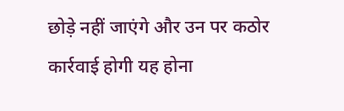छोड़े नहीं जाएंगे और उन पर कठोर कार्रवाई होगी यह होना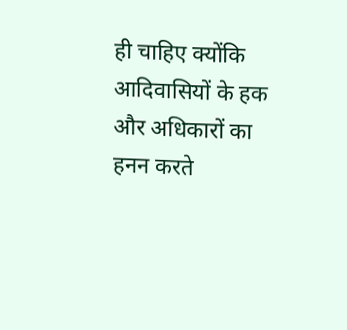ही चाहिए क्योंकि आदिवासियों के हक और अधिकारों का हनन करते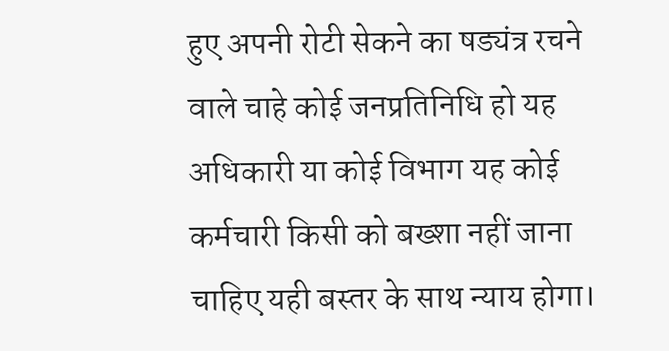हुए अपनी रोटी सेकने का षड्यंत्र रचने वाले चाहे कोई जनप्रतिनिधि हो यह अधिकारी या कोई विभाग यह कोई कर्मचारी किसी को बख्शा नहीं जाना चाहिए यही बस्तर के साथ न्याय होगा।